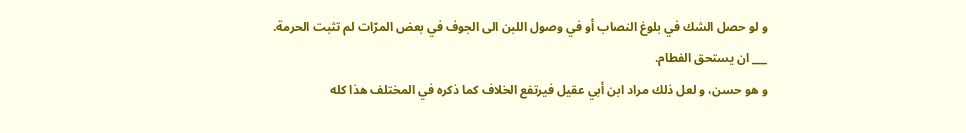و لو حصل الشك في بلوغ النصاب أو في وصول اللبن الى الجوف في بعض المرّات لم تثبت الحرمة.
___ ان يستحق الفطام.
و هو حسن، و لعل ذلك مراد ابن أبي عقيل فيرتفع الخلاف كما ذكره في المختلف هذا كله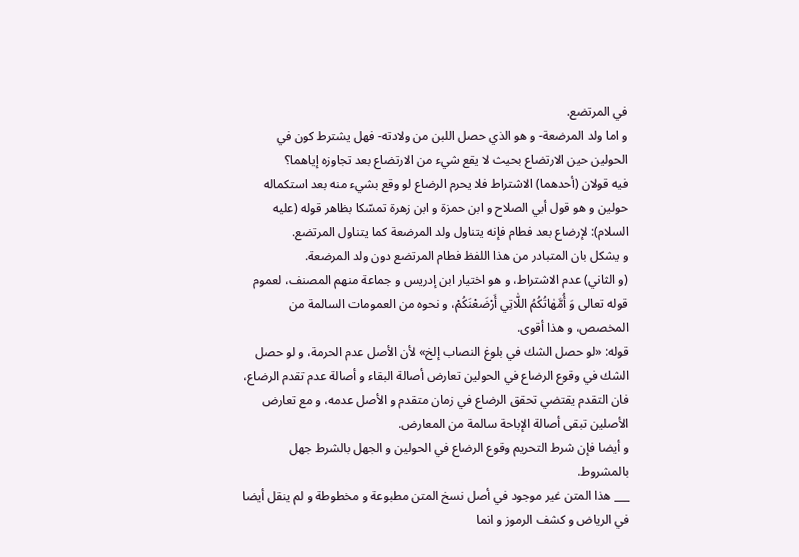في المرتضع.
و اما ولد المرضعة- و هو الذي حصل اللبن من ولادته- فهل يشترط كون في الحولين حين الارتضاع بحيث لا يقع شيء من الارتضاع بعد تجاوزه إياهما؟
فيه قولان (أحدهما) الاشتراط فلا يحرم الرضاع لو وقع بشيء منه بعد استكماله حولين و هو قول أبي الصلاح و ابن حمزة و ابن زهرة تمسّكا بظاهر قوله (عليه السلام): لإرضاع بعد فطام فإنه يتناول ولد المرضعة كما يتناول المرتضع.
و يشكل بان المتبادر من هذا اللفظ فطام المرتضع دون ولد المرضعة.
(و الثاني) عدم الاشتراط، و هو اختيار ابن إدريس و جماعة منهم المصنف، لعموم قوله تعالى وَ أُمَّهٰاتُكُمُ اللّٰاتِي أَرْضَعْنَكُمْ، و نحوه من العمومات السالمة من المخصص، و هذا أقوى.
قوله: «لو حصل الشك في بلوغ النصاب إلخ» لأن الأصل عدم الحرمة، و لو حصل الشك في وقوع الرضاع في الحولين تعارض أصالة البقاء و أصالة عدم تقدم الرضاع، فان التقدم يقتضي تحقق الرضاع في زمان متقدم و الأصل عدمه، و مع تعارض الأصلين تبقى أصالة الإباحة سالمة من المعارض.
و أيضا فإن شرط التحريم وقوع الرضاع في الحولين و الجهل بالشرط جهل بالمشروط.
___ هذا المتن غير موجود في أصل نسخ المتن مطبوعة و مخطوطة و لم ينقل أيضا في الرياض و كشف الرموز و انما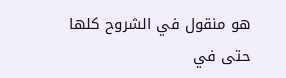هو منقول في الشروح كلها حتى في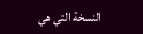النسخة التي هي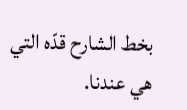بخط الشارح قدّه التي هي عندنا.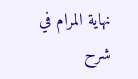نهاية المرام في شرح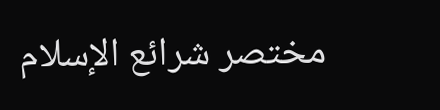مختصر شرائع الإسلام